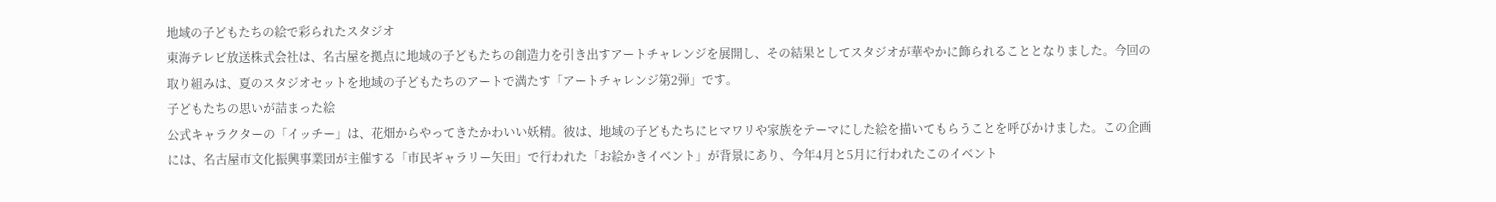地域の子どもたちの絵で彩られたスタジオ
東海テレビ放送株式会社は、名古屋を拠点に地域の子どもたちの創造力を引き出すアートチャレンジを展開し、その結果としてスタジオが華やかに飾られることとなりました。今回の取り組みは、夏のスタジオセットを地域の子どもたちのアートで満たす「アートチャレンジ第2弾」です。
子どもたちの思いが詰まった絵
公式キャラクターの「イッチー」は、花畑からやってきたかわいい妖精。彼は、地域の子どもたちにヒマワリや家族をテーマにした絵を描いてもらうことを呼びかけました。この企画には、名古屋市文化振興事業団が主催する「市民ギャラリー矢田」で行われた「お絵かきイベント」が背景にあり、今年4月と5月に行われたこのイベント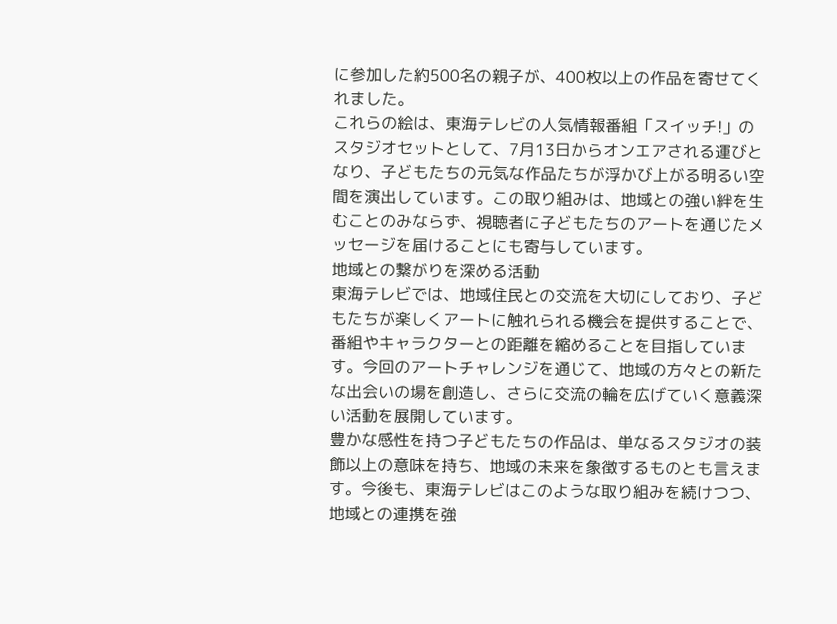に参加した約500名の親子が、400枚以上の作品を寄せてくれました。
これらの絵は、東海テレビの人気情報番組「スイッチ!」のスタジオセットとして、7月13日からオンエアされる運びとなり、子どもたちの元気な作品たちが浮かび上がる明るい空間を演出しています。この取り組みは、地域との強い絆を生むことのみならず、視聴者に子どもたちのアートを通じたメッセージを届けることにも寄与しています。
地域との繋がりを深める活動
東海テレビでは、地域住民との交流を大切にしており、子どもたちが楽しくアートに触れられる機会を提供することで、番組やキャラクターとの距離を縮めることを目指しています。今回のアートチャレンジを通じて、地域の方々との新たな出会いの場を創造し、さらに交流の輪を広げていく意義深い活動を展開しています。
豊かな感性を持つ子どもたちの作品は、単なるスタジオの装飾以上の意味を持ち、地域の未来を象徴するものとも言えます。今後も、東海テレビはこのような取り組みを続けつつ、地域との連携を強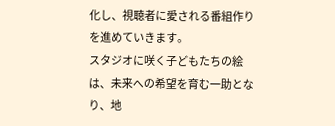化し、視聴者に愛される番組作りを進めていきます。
スタジオに咲く子どもたちの絵は、未来への希望を育む一助となり、地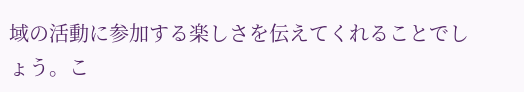域の活動に参加する楽しさを伝えてくれることでしょう。こ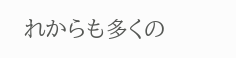れからも多くの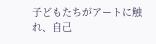子どもたちがアートに触れ、自己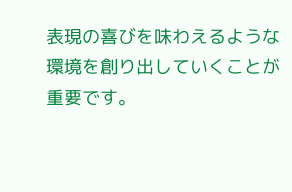表現の喜びを味わえるような環境を創り出していくことが重要です。